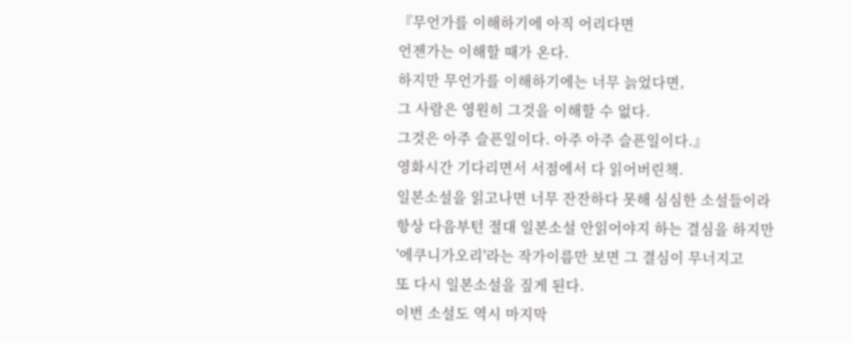『무언가를 이해하기에 아직 어리다면
언젠가는 이해할 때가 온다.
하지만 무언가를 이해하기에는 너무 늙었다면,
그 사람은 영원히 그것을 이해할 수 없다.
그것은 아주 슬픈일이다. 아주 아주 슬픈일이다.』
영화시간 기다리면서 서점에서 다 읽어버린책.
일본소설을 읽고나면 너무 잔잔하다 못해 심심한 소설들이라
항상 다음부턴 절대 일본소설 안읽어야지 하는 결심을 하지만
'에쿠니가오리'라는 작가이름만 보면 그 결심이 무너지고
또 다시 일본소설을 짚게 된다.
이번 소설도 역시 마지막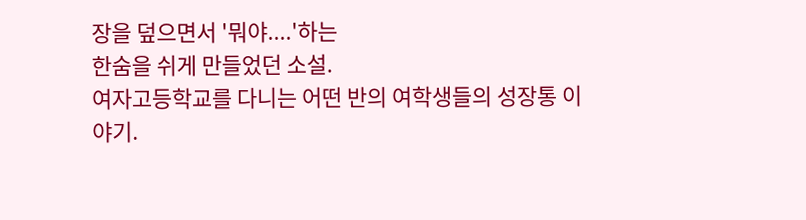장을 덮으면서 '뭐야....'하는
한숨을 쉬게 만들었던 소설.
여자고등학교를 다니는 어떤 반의 여학생들의 성장통 이야기.